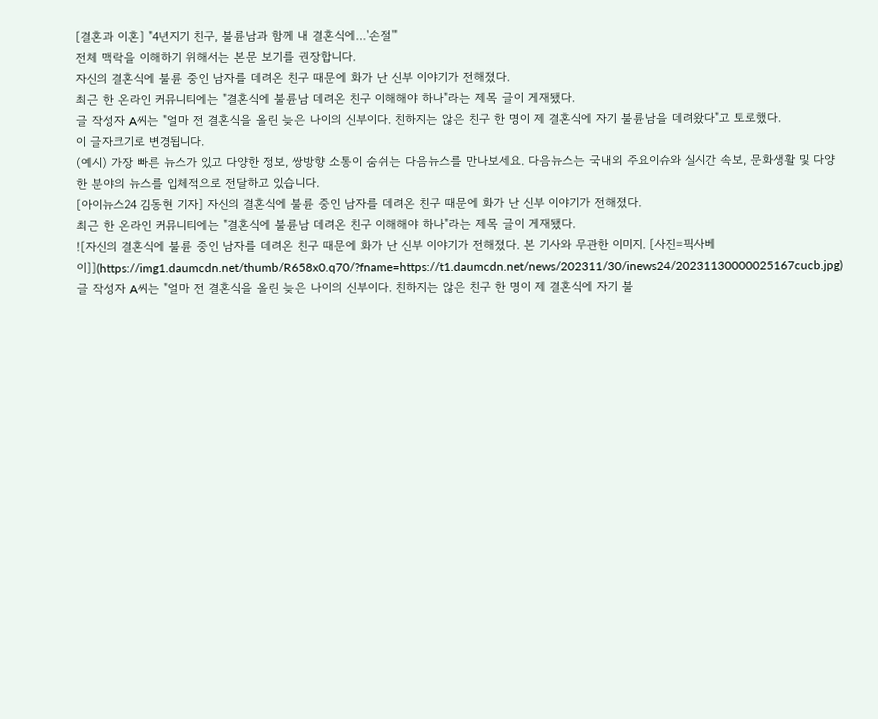[결혼과 이혼] "4년지기 친구, 불륜남과 함께 내 결혼식에…'손절'"
전체 맥락을 이해하기 위해서는 본문 보기를 권장합니다.
자신의 결혼식에 불륜 중인 남자를 데려온 친구 때문에 화가 난 신부 이야기가 전해졌다.
최근 한 온라인 커뮤니티에는 "결혼식에 불륜남 데려온 친구 이해해야 하나"라는 제목 글이 게재됐다.
글 작성자 A씨는 "얼마 전 결혼식을 올린 늦은 나이의 신부이다. 친하지는 않은 친구 한 명이 제 결혼식에 자기 불륜남을 데려왔다"고 토로했다.
이 글자크기로 변경됩니다.
(예시) 가장 빠른 뉴스가 있고 다양한 정보, 쌍방향 소통이 숨쉬는 다음뉴스를 만나보세요. 다음뉴스는 국내외 주요이슈와 실시간 속보, 문화생활 및 다양한 분야의 뉴스를 입체적으로 전달하고 있습니다.
[아이뉴스24 김동현 기자] 자신의 결혼식에 불륜 중인 남자를 데려온 친구 때문에 화가 난 신부 이야기가 전해졌다.
최근 한 온라인 커뮤니티에는 "결혼식에 불륜남 데려온 친구 이해해야 하나"라는 제목 글이 게재됐다.
![자신의 결혼식에 불륜 중인 남자를 데려온 친구 때문에 화가 난 신부 이야기가 전해졌다. 본 기사와 무관한 이미지. [사진=픽사베이]](https://img1.daumcdn.net/thumb/R658x0.q70/?fname=https://t1.daumcdn.net/news/202311/30/inews24/20231130000025167cucb.jpg)
글 작성자 A씨는 "얼마 전 결혼식을 올린 늦은 나이의 신부이다. 친하지는 않은 친구 한 명이 제 결혼식에 자기 불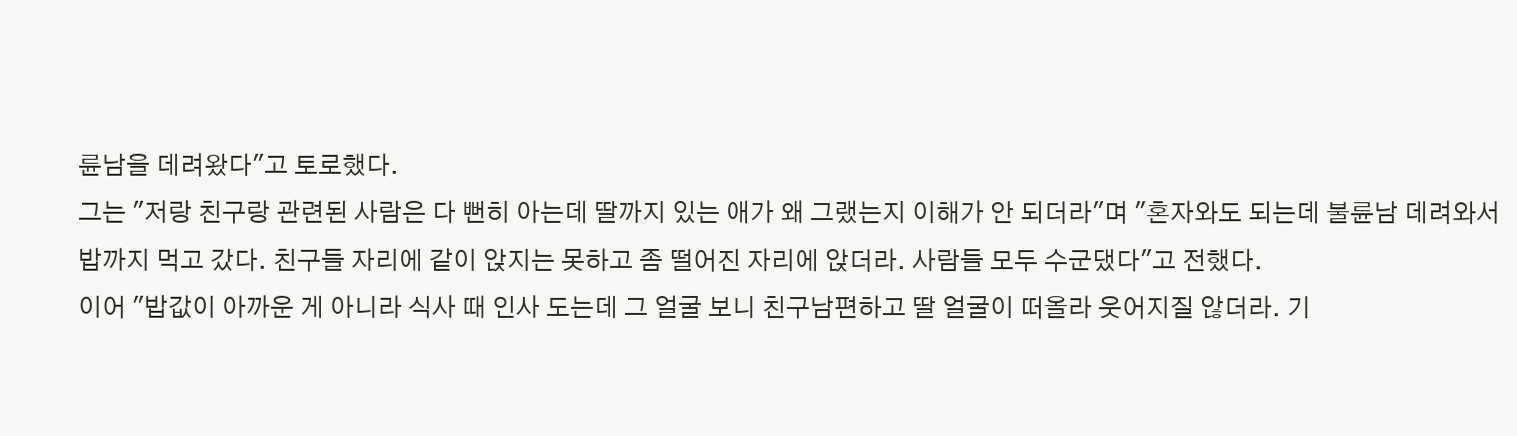륜남을 데려왔다"고 토로했다.
그는 "저랑 친구랑 관련된 사람은 다 뻔히 아는데 딸까지 있는 애가 왜 그랬는지 이해가 안 되더라"며 "혼자와도 되는데 불륜남 데려와서 밥까지 먹고 갔다. 친구들 자리에 같이 앉지는 못하고 좀 떨어진 자리에 앉더라. 사람들 모두 수군댔다"고 전했다.
이어 "밥값이 아까운 게 아니라 식사 때 인사 도는데 그 얼굴 보니 친구남편하고 딸 얼굴이 떠올라 웃어지질 않더라. 기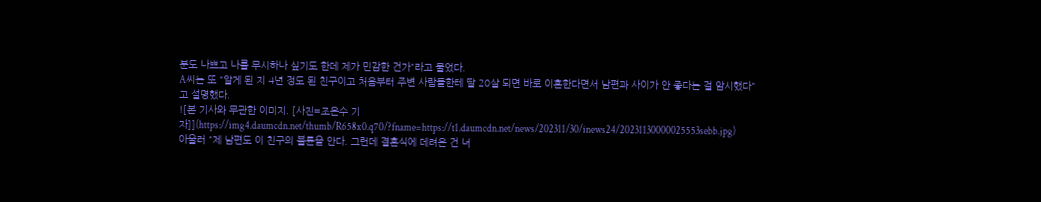분도 나쁘고 나를 무시하나 싶기도 한데 제가 민감한 건가"라고 물었다.
A씨는 또 "알게 된 지 4년 정도 된 친구이고 처음부터 주변 사람들한테 딸 20살 되면 바로 이혼한다면서 남편과 사이가 안 좋다는 걸 암시했다"고 설명했다.
![본 기사와 무관한 이미지. [사진=조은수 기자]](https://img4.daumcdn.net/thumb/R658x0.q70/?fname=https://t1.daumcdn.net/news/202311/30/inews24/20231130000025553sebb.jpg)
아울러 "제 남편도 이 친구의 불륜을 안다. 그런데 결혼식에 데려온 건 너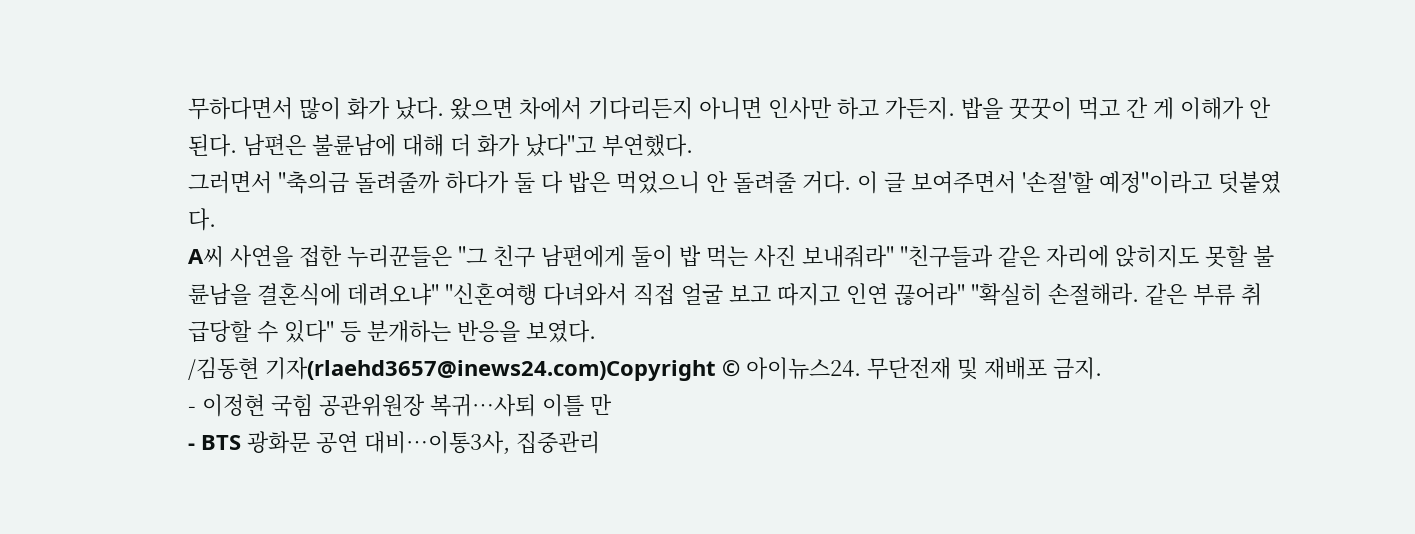무하다면서 많이 화가 났다. 왔으면 차에서 기다리든지 아니면 인사만 하고 가든지. 밥을 꿋꿋이 먹고 간 게 이해가 안 된다. 남편은 불륜남에 대해 더 화가 났다"고 부연했다.
그러면서 "축의금 돌려줄까 하다가 둘 다 밥은 먹었으니 안 돌려줄 거다. 이 글 보여주면서 '손절'할 예정"이라고 덧붙였다.
A씨 사연을 접한 누리꾼들은 "그 친구 남편에게 둘이 밥 먹는 사진 보내줘라" "친구들과 같은 자리에 앉히지도 못할 불륜남을 결혼식에 데려오냐" "신혼여행 다녀와서 직접 얼굴 보고 따지고 인연 끊어라" "확실히 손절해라. 같은 부류 취급당할 수 있다" 등 분개하는 반응을 보였다.
/김동현 기자(rlaehd3657@inews24.com)Copyright © 아이뉴스24. 무단전재 및 재배포 금지.
- 이정현 국힘 공관위원장 복귀…사퇴 이틀 만
- BTS 광화문 공연 대비⋯이통3사, 집중관리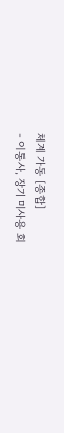체계 가동 [종합]
- 이통사, 장기 미사용 회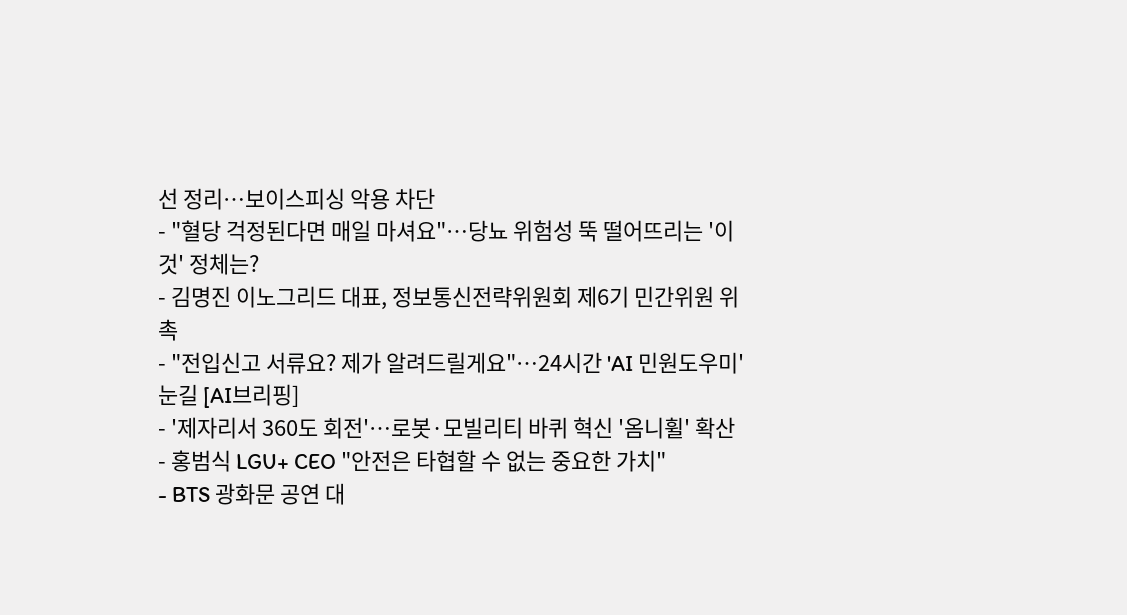선 정리…보이스피싱 악용 차단
- "혈당 걱정된다면 매일 마셔요"⋯당뇨 위험성 뚝 떨어뜨리는 '이것' 정체는?
- 김명진 이노그리드 대표, 정보통신전략위원회 제6기 민간위원 위촉
- "전입신고 서류요? 제가 알려드릴게요"…24시간 'AI 민원도우미' 눈길 [AI브리핑]
- '제자리서 360도 회전'…로봇·모빌리티 바퀴 혁신 '옴니휠' 확산
- 홍범식 LGU+ CEO "안전은 타협할 수 없는 중요한 가치"
- BTS 광화문 공연 대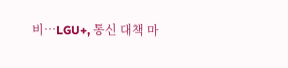비⋯LGU+, 통신 대책 마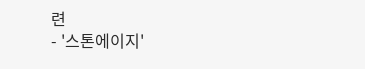련
- '스톤에이지'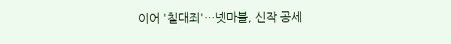이어 '칠대죄'…넷마블, 신작 공세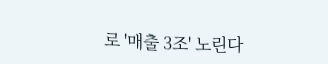로 '매출 3조' 노린다